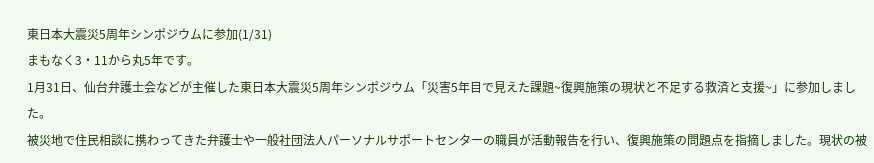東日本大震災5周年シンポジウムに参加(1/31)
まもなく3・11から丸5年です。
1月31日、仙台弁護士会などが主催した東日本大震災5周年シンポジウム「災害5年目で見えた課題~復興施策の現状と不足する救済と支援~」に参加しました。
被災地で住民相談に携わってきた弁護士や一般社団法人パーソナルサポートセンターの職員が活動報告を行い、復興施策の問題点を指摘しました。現状の被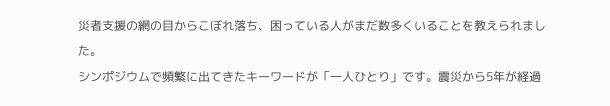災者支援の網の目からこぼれ落ち、困っている人がまだ数多くいることを教えられました。
シンポジウムで頻繁に出てきたキーワードが「一人ひとり」です。震災から5年が経過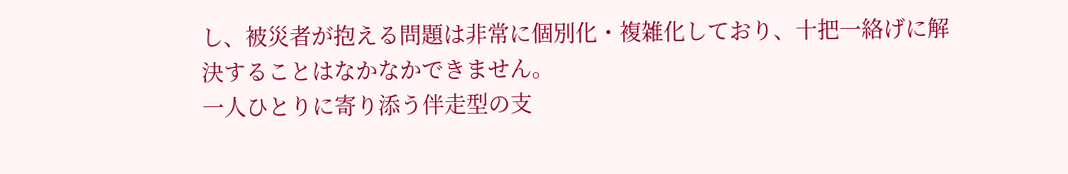し、被災者が抱える問題は非常に個別化・複雑化しており、十把一絡げに解決することはなかなかできません。
一人ひとりに寄り添う伴走型の支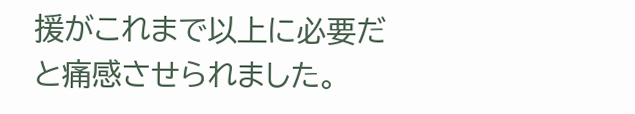援がこれまで以上に必要だと痛感させられました。